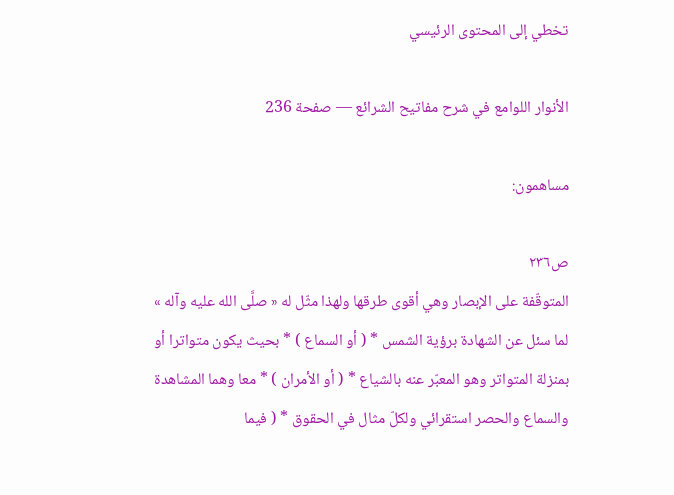تخطي إلى المحتوى الرئيسي

الأنوار اللوامع في شرح مفاتيح الشرائع — صفحة 236

مساهمون:

ص٢٣٦
المتوقّفة على الإبصار وهي أقوى طرقها ولهذا مثّل له « صلَّى الله عليه وآله » لما سئل عن الشهادة برؤية الشمس * ( أو السماع ) * بحيث يكون متواترا أو بمنزلة المتواتر وهو المعبّر عنه بالشياع * ( أو الأمران ) * معا وهما المشاهدة والسماع والحصر استقرائي ولكلّ مثال في الحقوق * ( فيما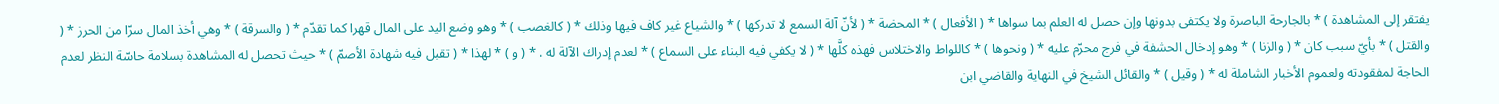يفتقر إلى المشاهدة ) * بالجارحة الباصرة ولا يكتفى بدونها وإن حصل له العلم بما سواها * ( الأفعال ) * المحضة * ( لأنّ آلة السمع لا تدركها ) * والشياع غير كاف فيها وذلك * ( كالغصب ) * وهو وضع اليد على المال قهرا كما تقدّم * ( والسرقة ) * وهي أخذ المال سرّا من الحرز * ( والقتل ) * بأيّ سبب كان * ( والزنا ) * وهو إدخال الحشفة في فرج محرّم عليه * ( ونحوها ) * كاللواط والاختلاس فهذه كلَّها * ( لا يكفي فيه البناء على السماع ) * لعدم إدراك الآلة له . * ( و ) * لهذا * ( تقبل فيه شهادة الأصمّ ) * حيث تحصل له المشاهدة بسلامة حاسّة النظر لعدم الحاجة لمفقودته ولعموم الأخبار الشاملة له * ( وقيل ) * والقائل الشيخ في النهاية والقاضي ابن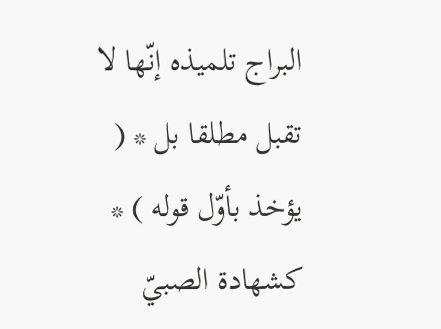البراج تلميذه إنّها لا تقبل مطلقا بل * ( يؤخذ بأوّل قوله ) * كشهادة الصبيّ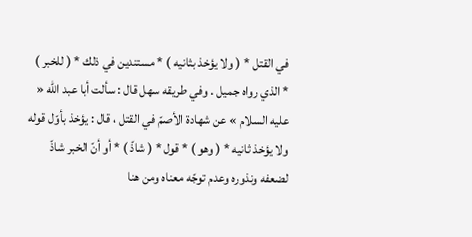في القتل * ( ولا يؤخذ بثانيه ) * مستندين في ذلك * ( للخبر ) * الذي رواه جميل . وفي طريقه سهل قال : سألت أبا عبد الله « عليه السلام » عن شهادة الأصمّ في القتل ، قال : يؤخذ بأوّل قوله ولا يؤخذ ثانيه * ( وهو ) * قول * ( شاذّ ) * أو أنّ الخبر شاذّ لضعفه ونذوره وعدم توجّه معناه ومن هنا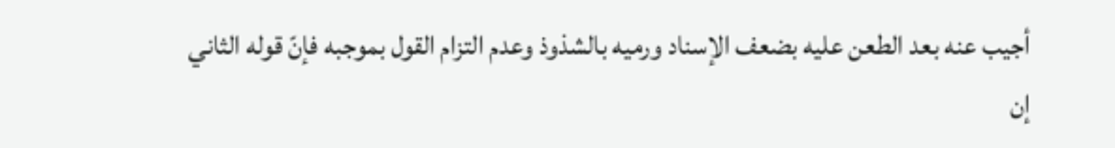أجيب عنه بعد الطعن عليه بضعف الإسناد ورميه بالشذوذ وعدم التزام القول بموجبه فإنّ قوله الثاني إن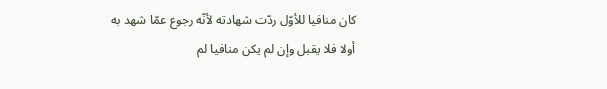كان منافيا للأوّل ردّت شهادته لأنّه رجوع عمّا شهد به أولا فلا يقبل وإن لم يكن منافيا لم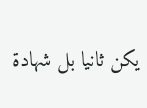يكن ثانيا بل شهادة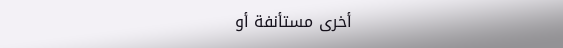أخرى مستأنفة أو